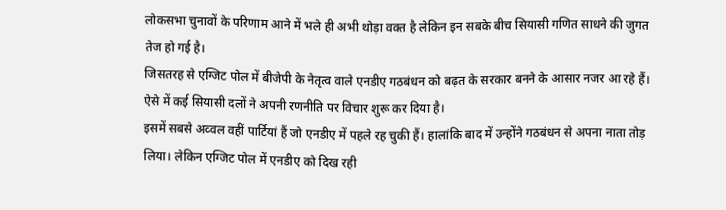लोकसभा चुनावों के परिणाम आने में भले ही अभी थोड़ा वक्त है लेकिन इन सबके बीच सियासी गणित साधने की जुगत तेज हो गई है।
जिसतरह से एग्जिट पोल में बीजेपी के नेतृत्व वाले एनडीए गठबंधन को बढ़त के सरकार बनने के आसार नजर आ रहे हैं। ऐसे में कई सियासी दलों ने अपनी रणनीति पर विचार शुरू कर दिया है।
इसमें सबसे अव्वल वहीं पार्टियां हैं जो एनडीए में पहले रह चुकी हैं। हालांकि बाद में उन्होंने गठबंधन से अपना नाता तोड़ लिया। लेकिन एग्जिट पोल में एनडीए को दिख रही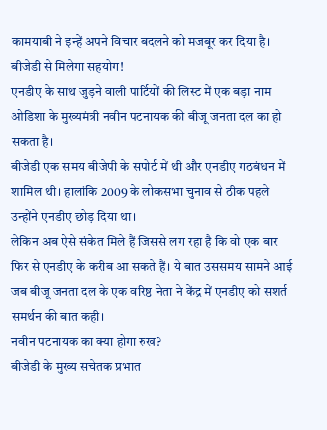कामयाबी ने इन्हें अपने विचार बदलने को मजबूर कर दिया है।
बीजेडी से मिलेगा सहयोग!
एनडीए के साथ जुड़ने वाली पार्टियों की लिस्ट में एक बड़ा नाम ओडिशा के मुख्यमंत्री नवीन पटनायक की बीजू जनता दल का हो सकता है।
बीजेडी एक समय बीजेपी के सपोर्ट में थी और एनडीए गठबंधन में शामिल थी। हालांकि 2009 के लोकसभा चुनाव से ठीक पहले उन्होंने एनडीए छोड़ दिया था।
लेकिन अब ऐसे संकेत मिले हैं जिससे लग रहा है कि वो एक बार फिर से एनडीए के करीब आ सकते हैं। ये बात उससमय सामने आई जब बीजू जनता दल के एक वरिष्ठ नेता ने केंद्र में एनडीए को सशर्त समर्थन की बात कही।
नवीन पटनायक का क्या होगा रुख?
बीजेडी के मुख्य सचेतक प्रभात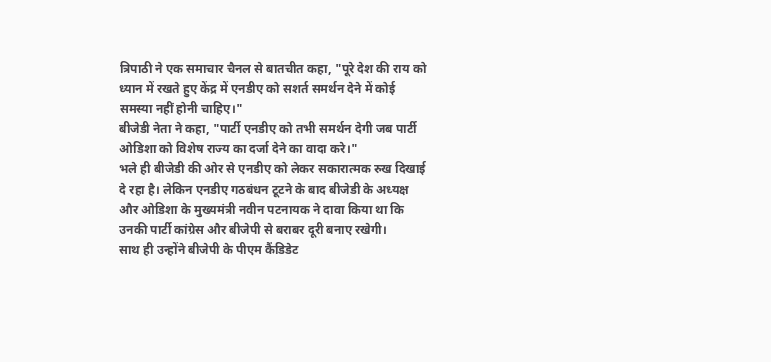त्रिपाठी ने एक समाचार चैनल से बातचीत कहा, "पूरे देश की राय को ध्यान में रखते हुए केंद्र में एनडीए को सशर्त समर्थन देने में कोई समस्या नहीं होनी चाहिए।"
बीजेडी नेता ने कहा, "पार्टी एनडीए को तभी समर्थन देगी जब पार्टी ओडिशा को विशेष राज्य का दर्जा देने का वादा करे।"
भले ही बीजेडी की ओर से एनडीए को लेकर सकारात्मक रुख दिखाई दे रहा है। लेकिन एनडीए गठबंधन टूटने के बाद बीजेडी के अध्यक्ष और ओडिशा के मुख्यमंत्री नवीन पटनायक ने दावा किया था कि उनकी पार्टी कांग्रेस और बीजेपी से बराबर दूरी बनाए रखेगी।
साथ ही उन्होंने बीजेपी के पीएम कैंडिडेट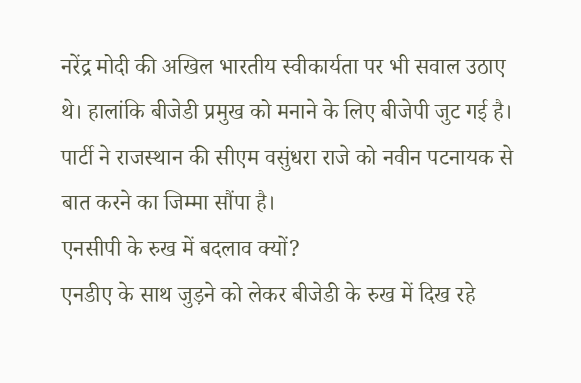नरेंद्र मोदी की अखिल भारतीय स्वीकार्यता पर भी सवाल उठाए थे। हालांकि बीजेडी प्रमुख को मनाने के लिए बीजेपी जुट गई है। पार्टी ने राजस्थान की सीएम वसुंधरा राजे को नवीन पटनायक से बात करने का जिम्मा सौंपा है।
एनसीपी के रुख में बदलाव क्यों?
एनडीए के साथ जुड़ने को लेकर बीजेडी के रुख में दिख रहे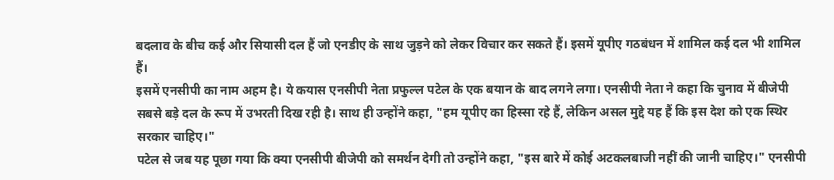बदलाव के बीच कई और सियासी दल हैं जो एनडीए के साथ जुड़ने को लेकर विचार कर सकते हैं। इसमें यूपीए गठबंधन में शामिल कई दल भी शामिल हैं।
इसमें एनसीपी का नाम अहम है। ये कयास एनसीपी नेता प्रफुल्ल पटेल के एक बयान के बाद लगने लगा। एनसीपी नेता ने कहा कि चुनाव में बीजेपी सबसे बड़े दल के रूप में उभरती दिख रही है। साथ ही उन्होंने कहा, "हम यूपीए का हिस्सा रहे हैं, लेकिन असल मुद्दे यह हैं कि इस देश को एक स्थिर सरकार चाहिए।"
पटेल से जब यह पूछा गया कि क्या एनसीपी बीजेपी को समर्थन देगी तो उन्होंने कहा, "इस बारे में कोई अटकलबाजी नहीं की जानी चाहिए।" एनसीपी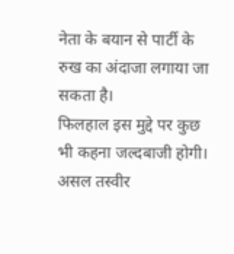नेता के बयान से पार्टी के रुख का अंदाजा लगाया जा सकता है।
फिलहाल इस मुद्दे पर कुछ भी कहना जल्दबाजी होगी। असल तस्वीर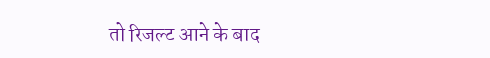तो रिजल्ट आने के बाद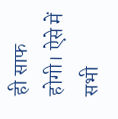ही साफ होगी। ऐसे में सभी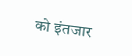को इंतजार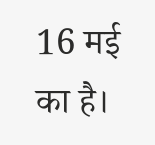16 मई का है।